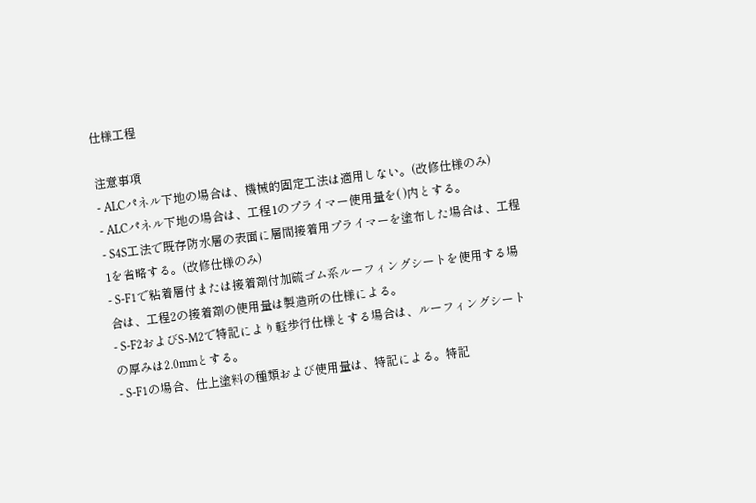仕様工程

注意事項
- ALCパネル下地の場合は、機械的固定工法は適用しない。(改修仕様のみ)
- ALCパネル下地の場合は、工程1のプライマー使用量を( )内とする。
- S4S工法で既存防水層の表面に層間接着用プライマーを塗布した場合は、工程1を省略する。(改修仕様のみ)
- S-F1で粘着層付または接着剤付加硫ゴム系ルーフィングシートを使用する場合は、工程2の接着剤の使用量は製造所の仕様による。
- S-F2およびS-M2で特記により軽歩行仕様とする場合は、ルーフィングシートの厚みは2.0mmとする。
- S-F1の場合、仕上塗料の種類および使用量は、特記による。特記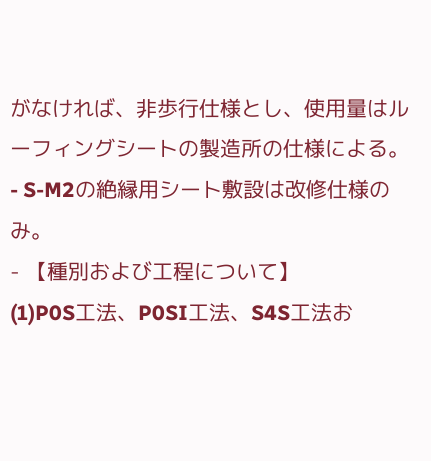がなければ、非歩行仕様とし、使用量はルーフィングシートの製造所の仕様による。
- S-M2の絶縁用シート敷設は改修仕様のみ。
- 【種別および工程について】
(1)P0S工法、P0SI工法、S4S工法お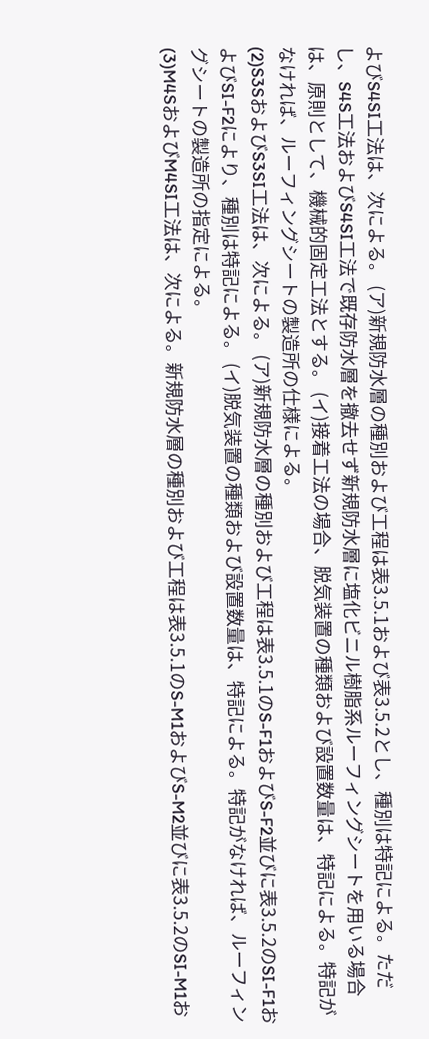よびS4SI工法は、次による。 (ア)新規防水層の種別および工程は表3.5.1および表3.5.2とし、種別は特記による。ただし、S4S工法およびS4SI工法で既存防水層を撤去せず新規防水層に塩化ビニル樹脂系ルーフィングシートを用いる場合は、原則として、機械的固定工法とする。 (イ)接着工法の場合、脱気装置の種類および設置数量は、特記による。特記がなければ、ルーフィングシートの製造所の仕様による。
(2)S3SおよびS3SI工法は、次による。 (ア)新規防水層の種別および工程は表3.5.1のS-F1およびS-F2並びに表3.5.2のSI-F1およびSI-F2により、種別は特記による。 (イ)脱気装置の種類および設置数量は、特記による。特記がなければ、ルーフィングシートの製造所の指定による。
(3)M4SおよびM4SI工法は、次による。新規防水層の種別および工程は表3.5.1のS-M1およびS-M2並びに表3.5.2のSI-M1お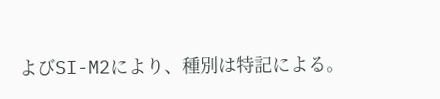よびSI-M2により、種別は特記による。